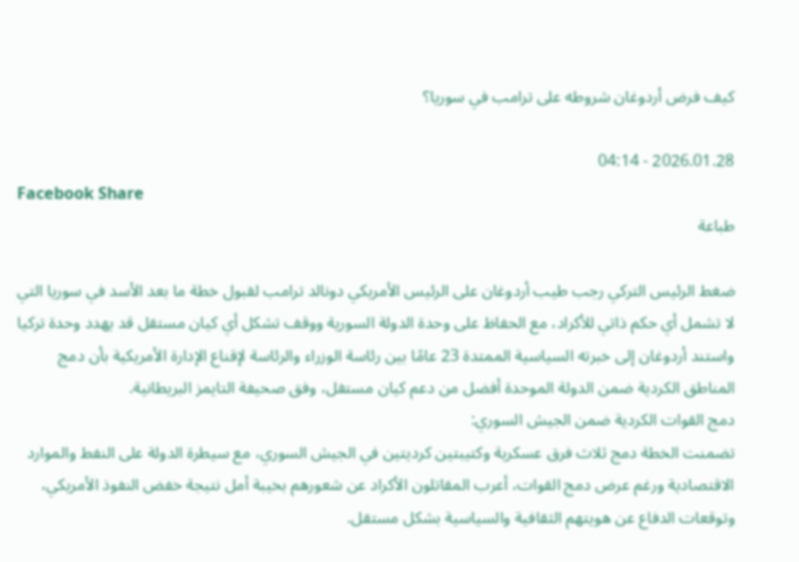كيف فرض أردوغان شروطه على ترامب في سوريا؟

2026.01.28 - 04:14
Facebook Share
طباعة

ضغط الرئيس التركي رجب طيب أردوغان على الرئيس الأمريكي دونالد ترامب لقبول خطة ما بعد الأسد في سوريا التي لا تشمل أي حكم ذاتي للأكراد، مع الحفاظ على وحدة الدولة السورية ووقف تشكل أي كيان مستقل قد يهدد وحدة تركيا واستند أردوغان إلى خبرته السياسية الممتدة 23 عامًا بين رئاسة الوزراء والرئاسة لإقناع الإدارة الأمريكية بأن دمج المناطق الكردية ضمن الدولة الموحدة أفضل من دعم كيان مستقل، وفق صحيفة التايمز البريطانية.
دمج القوات الكردية ضمن الجيش السوري:
تضمنت الخطة دمج ثلاث فرق عسكرية وكتيبتين كرديتين في الجيش السوري، مع سيطرة الدولة على النفط والموارد الاقتصادية ورغم عرض دمج القوات، أعرب المقاتلون الأكراد عن شعورهم بخيبة أمل نتيجة خفض النفوذ الأمريكي، وتوقعات الدفاع عن هويتهم الثقافية والسياسية بشكل مستقل.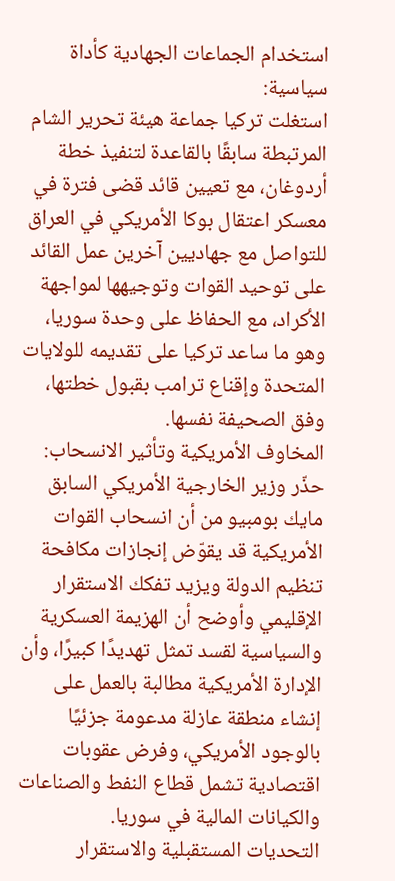استخدام الجماعات الجهادية كأداة سياسية:
استغلت تركيا جماعة هيئة تحرير الشام المرتبطة سابقًا بالقاعدة لتنفيذ خطة أردوغان، مع تعيين قائد قضى فترة في معسكر اعتقال بوكا الأمريكي في العراق للتواصل مع جهاديين آخرين عمل القائد على توحيد القوات وتوجيهها لمواجهة الأكراد، مع الحفاظ على وحدة سوريا، وهو ما ساعد تركيا على تقديمه للولايات المتحدة وإقناع ترامب بقبول خطتها، وفق الصحيفة نفسها.
المخاوف الأمريكية وتأثير الانسحاب:
حذّر وزير الخارجية الأمريكي السابق مايك بومبيو من أن انسحاب القوات الأمريكية قد يقوّض إنجازات مكافحة تنظيم الدولة ويزيد تفكك الاستقرار الإقليمي وأوضح أن الهزيمة العسكرية والسياسية لقسد تمثل تهديدًا كبيرًا، وأن الإدارة الأمريكية مطالبة بالعمل على إنشاء منطقة عازلة مدعومة جزئيًا بالوجود الأمريكي، وفرض عقوبات اقتصادية تشمل قطاع النفط والصناعات والكيانات المالية في سوريا.
التحديات المستقبلية والاستقرار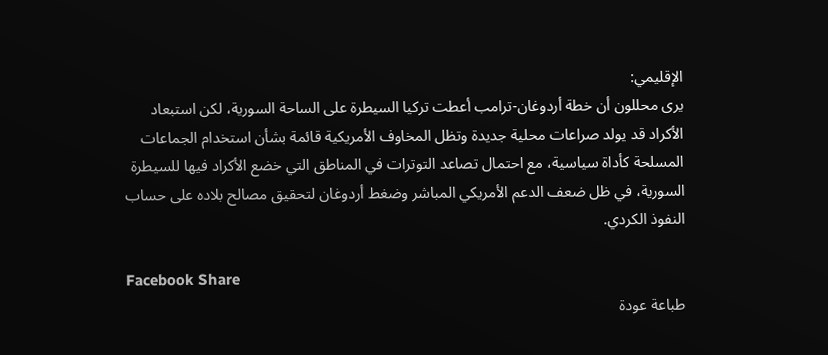الإقليمي:
يرى محللون أن خطة أردوغان-ترامب أعطت تركيا السيطرة على الساحة السورية، لكن استبعاد الأكراد قد يولد صراعات محلية جديدة وتظل المخاوف الأمريكية قائمة بشأن استخدام الجماعات المسلحة كأداة سياسية، مع احتمال تصاعد التوترات في المناطق التي خضع الأكراد فيها للسيطرة السورية، في ظل ضعف الدعم الأمريكي المباشر وضغط أردوغان لتحقيق مصالح بلاده على حساب النفوذ الكردي.

Facebook Share
طباعة عودة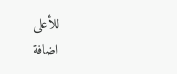للأعلى
اضافة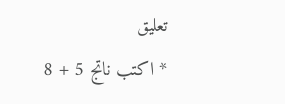تعليق
* اكتب ناتج 5 + 8